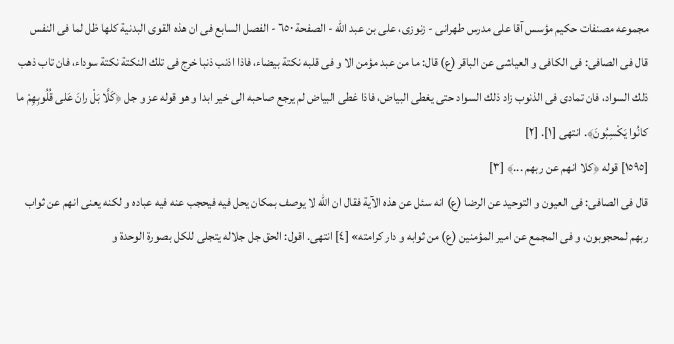مجموعه مصنفات حكيم مؤسس آقا على مدرس طهرانى - زنوزى، على بن عبد الله - الصفحة ٦٥٠ - الفصل السابع فى ان هذه القوى البدنية كلها ظل لما فى النفس
قال فى الصافى: فى الكافى و العياشى عن الباقر (ع) قال: ما من عبد مؤمن الا و فى قلبه نكتة بيضاء، فاذا اذنب ذنبا خرج فى تلك النكتة نكتة سوداء، فان تاب ذهب ذلك السواد، فان تمادى فى الذنوب زاد ذلك السواد حتى يغطى البياض، فاذا غطى البياض لم يرجع صاحبه الى خير ابدا و هو قوله عز و جل ﴿كَلَّا بَلْ رانَ عَلى قُلُوبِهِمْ ما كانُوا يَكْسِبُونَ﴾. انتهى [١]. [٢]
[١٥٩٥] قوله ﴿كلا انهم عن ربهم ...﴾ [٣]
قال فى الصافى: فى العيون و التوحيد عن الرضا (ع) انه سئل عن هذه الآية فقال ان الله لا يوصف بمكان يحل فيه فيحجب عنه فيه عباده و لكنه يعنى انهم عن ثواب ربهم لمحجوبون، و فى المجمع عن امير المؤمنين (ع) من ثوابه و دار كرامته» [٤] انتهى. اقول: الحق جل جلاله يتجلى للكل بصورة الوحدة و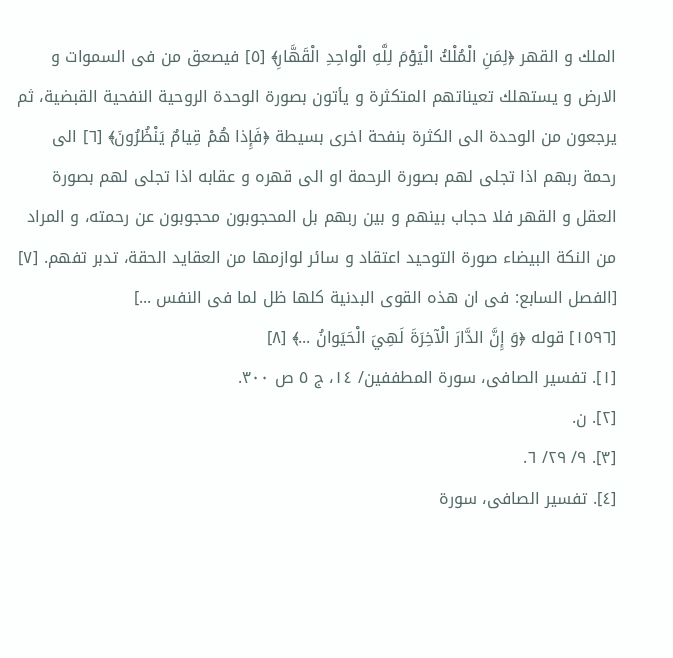الملك و القهر ﴿لِمَنِ الْمُلْكُ الْيَوْمَ لِلَّهِ الْواحِدِ الْقَهَّارِ﴾ [٥] فيصعق من فى السموات و الارض و يستهلك تعيناتهم المتكثرة و يأتون بصورة الوحدة الروحية النفحية القبضية، ثم يرجعون من الوحدة الى الكثرة بنفحة اخرى بسيطة ﴿فَإِذا هُمْ قِيامٌ يَنْظُرُونَ﴾ [٦] الى رحمة ربهم اذا تجلى لهم بصورة الرحمة او الى قهره و عقابه اذا تجلى لهم بصورة العقل و القهر فلا حجاب بينهم و بين ربهم بل المحجوبون محجوبون عن رحمته، و المراد من النكة البيضاء صورة التوحيد اعتقاد و سائر لوازمها من العقايد الحقة، تدبر تفهم. [٧]
[الفصل السابع: فى ان هذه القوى البدنية كلها ظل لما فى النفس ...]
[١٥٩٦] قوله ﴿وَ إِنَّ الدَّارَ الْآخِرَةَ لَهِيَ الْحَيَوانُ ...﴾ [٨]
[١]. تفسير الصافى، سورة المطففين/ ١٤، ج ٥ ص ٣٠٠.
[٢]. ن.
[٣]. ٩/ ٢٩/ ٦.
[٤]. تفسير الصافى، سورة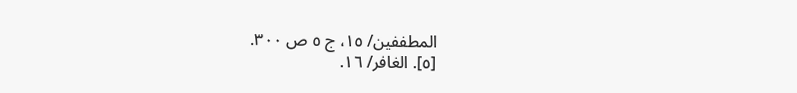المطففين/ ١٥، ج ٥ ص ٣٠٠.
[٥]. الغافر/ ١٦.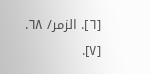[٦]. الزمر/ ٦٨.
[٧].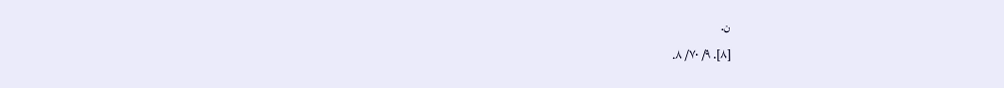ن.
[٨]. ٩/ ٧٠/ ٨.